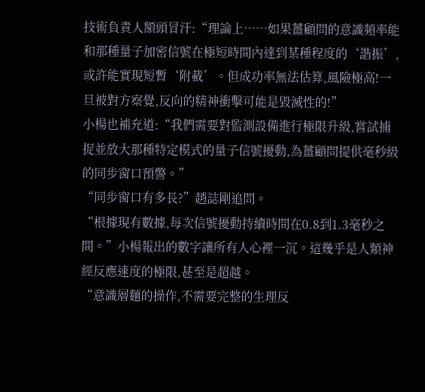技術負責人額頭冒汗:“理論上……如果薑顧問的意識頻率能和那種量子加密信號在極短時間內達到某種程度的‘諧振’,或許能實現短暫‘附載’。但成功率無法估算,風險極高!一旦被對方察覺,反向的精神衝擊可能是毀滅性的!”
小楊也補充道:“我們需要對監測設備進行極限升級,嘗試捕捉並放大那種特定模式的量子信號擾動,為薑顧問提供毫秒級的同步窗口預警。”
“同步窗口有多長?”趙誌剛追問。
“根據現有數據,每次信號擾動持續時間在0.8到1.3毫秒之間。”小楊報出的數字讓所有人心裡一沉。這幾乎是人類神經反應速度的極限,甚至是超越。
“意識層麵的操作,不需要完整的生理反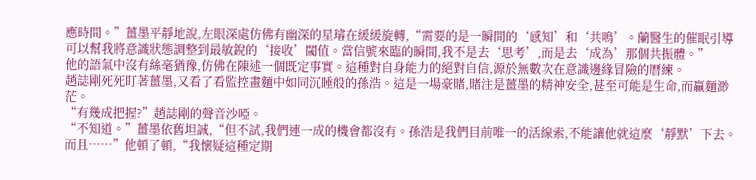應時間。”薑墨平靜地說,左眼深處仿佛有幽深的星璿在緩緩旋轉,“需要的是一瞬間的‘感知’和‘共鳴’。蘭醫生的催眠引導可以幫我將意識狀態調整到最敏銳的‘接收’閾值。當信號來臨的瞬間,我不是去‘思考’,而是去‘成為’那個共振體。”
他的語氣中沒有絲毫猶豫,仿佛在陳述一個既定事實。這種對自身能力的絕對自信,源於無數次在意識邊緣冒險的曆練。
趙誌剛死死盯著薑墨,又看了看監控畫麵中如同沉睡般的孫浩。這是一場豪賭,賭注是薑墨的精神安全,甚至可能是生命,而贏麵渺茫。
“有幾成把握?”趙誌剛的聲音沙啞。
“不知道。”薑墨依舊坦誠,“但不試,我們連一成的機會都沒有。孫浩是我們目前唯一的活線索,不能讓他就這麼‘靜默’下去。而且……”他頓了頓,“我懷疑這種定期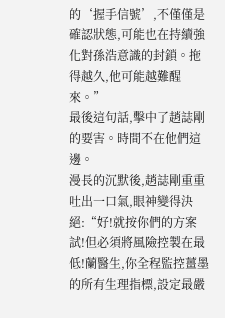的‘握手信號’,不僅僅是確認狀態,可能也在持續強化對孫浩意識的封鎖。拖得越久,他可能越難醒來。”
最後這句話,擊中了趙誌剛的要害。時間不在他們這邊。
漫長的沉默後,趙誌剛重重吐出一口氣,眼神變得決絕:“好!就按你們的方案試!但必須將風險控製在最低!蘭醫生,你全程監控薑墨的所有生理指標,設定最嚴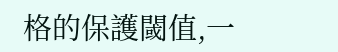格的保護閾值,一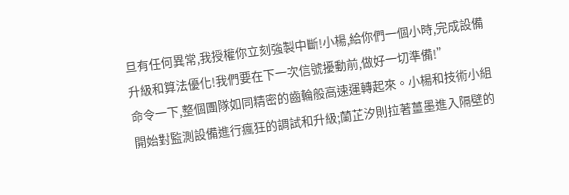旦有任何異常,我授權你立刻強製中斷!小楊,給你們一個小時,完成設備升級和算法優化!我們要在下一次信號擾動前,做好一切準備!”
命令一下,整個團隊如同精密的齒輪般高速運轉起來。小楊和技術小組開始對監測設備進行瘋狂的調試和升級;蘭芷汐則拉著薑墨進入隔壁的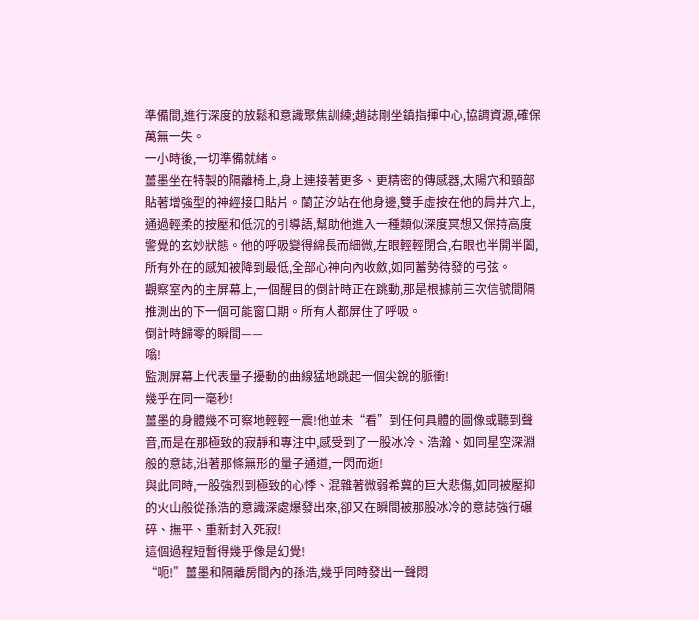準備間,進行深度的放鬆和意識聚焦訓練;趙誌剛坐鎮指揮中心,協調資源,確保萬無一失。
一小時後,一切準備就緒。
薑墨坐在特製的隔離椅上,身上連接著更多、更精密的傳感器,太陽穴和頸部貼著增強型的神經接口貼片。蘭芷汐站在他身邊,雙手虛按在他的肩井穴上,通過輕柔的按壓和低沉的引導語,幫助他進入一種類似深度冥想又保持高度警覺的玄妙狀態。他的呼吸變得綿長而細微,左眼輕輕閉合,右眼也半開半闔,所有外在的感知被降到最低,全部心神向內收斂,如同蓄勢待發的弓弦。
觀察室內的主屏幕上,一個醒目的倒計時正在跳動,那是根據前三次信號間隔推測出的下一個可能窗口期。所有人都屏住了呼吸。
倒計時歸零的瞬間——
嗡!
監測屏幕上代表量子擾動的曲線猛地跳起一個尖銳的脈衝!
幾乎在同一毫秒!
薑墨的身體幾不可察地輕輕一震!他並未“看”到任何具體的圖像或聽到聲音,而是在那極致的寂靜和專注中,感受到了一股冰冷、浩瀚、如同星空深淵般的意誌,沿著那條無形的量子通道,一閃而逝!
與此同時,一股強烈到極致的心悸、混雜著微弱希冀的巨大悲傷,如同被壓抑的火山般從孫浩的意識深處爆發出來,卻又在瞬間被那股冰冷的意誌強行碾碎、撫平、重新封入死寂!
這個過程短暫得幾乎像是幻覺!
“呃!”薑墨和隔離房間內的孫浩,幾乎同時發出一聲悶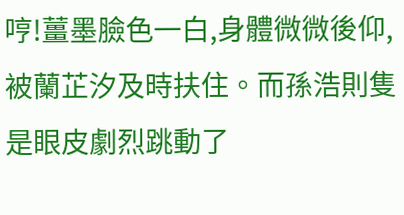哼!薑墨臉色一白,身體微微後仰,被蘭芷汐及時扶住。而孫浩則隻是眼皮劇烈跳動了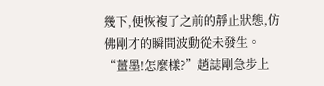幾下,便恢複了之前的靜止狀態,仿佛剛才的瞬間波動從未發生。
“薑墨!怎麼樣?”趙誌剛急步上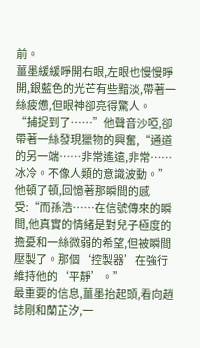前。
薑墨緩緩睜開右眼,左眼也慢慢睜開,銀藍色的光芒有些黯淡,帶著一絲疲憊,但眼神卻亮得驚人。
“捕捉到了……”他聲音沙啞,卻帶著一絲發現獵物的興奮,“通道的另一端……非常遙遠,非常……冰冷。不像人類的意識波動。”
他頓了頓,回憶著那瞬間的感受:“而孫浩……在信號傳來的瞬間,他真實的情緒是對兒子極度的擔憂和一絲微弱的希望,但被瞬間壓製了。那個‘控製器’在強行維持他的‘平靜’。”
最重要的信息,薑墨抬起頭,看向趙誌剛和蘭芷汐,一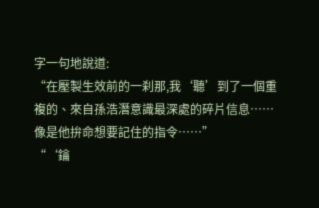字一句地說道:
“在壓製生效前的一刹那,我‘聽’到了一個重複的、來自孫浩潛意識最深處的碎片信息……像是他拚命想要記住的指令……”
“‘鑰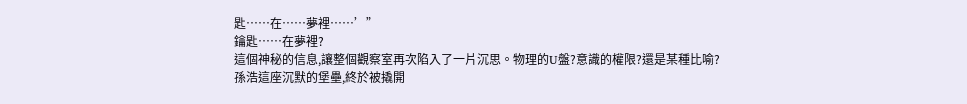匙……在……夢裡……’”
鑰匙……在夢裡?
這個神秘的信息,讓整個觀察室再次陷入了一片沉思。物理的U盤?意識的權限?還是某種比喻?
孫浩這座沉默的堡壘,終於被撬開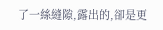了一絲縫隙,露出的,卻是更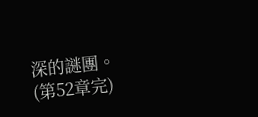深的謎團。
(第52章完)